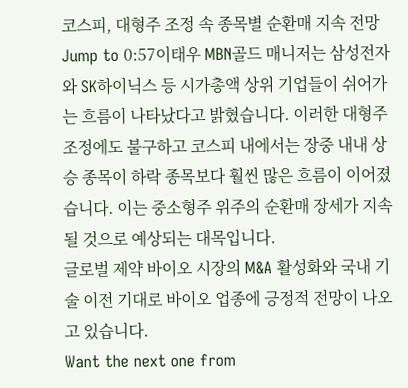코스피, 대형주 조정 속 종목별 순환매 지속 전망
Jump to 0:57이태우 MBN골드 매니저는 삼성전자와 SK하이닉스 등 시가총액 상위 기업들이 쉬어가는 흐름이 나타났다고 밝혔습니다. 이러한 대형주 조정에도 불구하고 코스피 내에서는 장중 내내 상승 종목이 하락 종목보다 훨씬 많은 흐름이 이어졌습니다. 이는 중소형주 위주의 순환매 장세가 지속될 것으로 예상되는 대목입니다.
글로벌 제약 바이오 시장의 M&A 활성화와 국내 기술 이전 기대로 바이오 업종에 긍정적 전망이 나오고 있습니다.
Want the next one from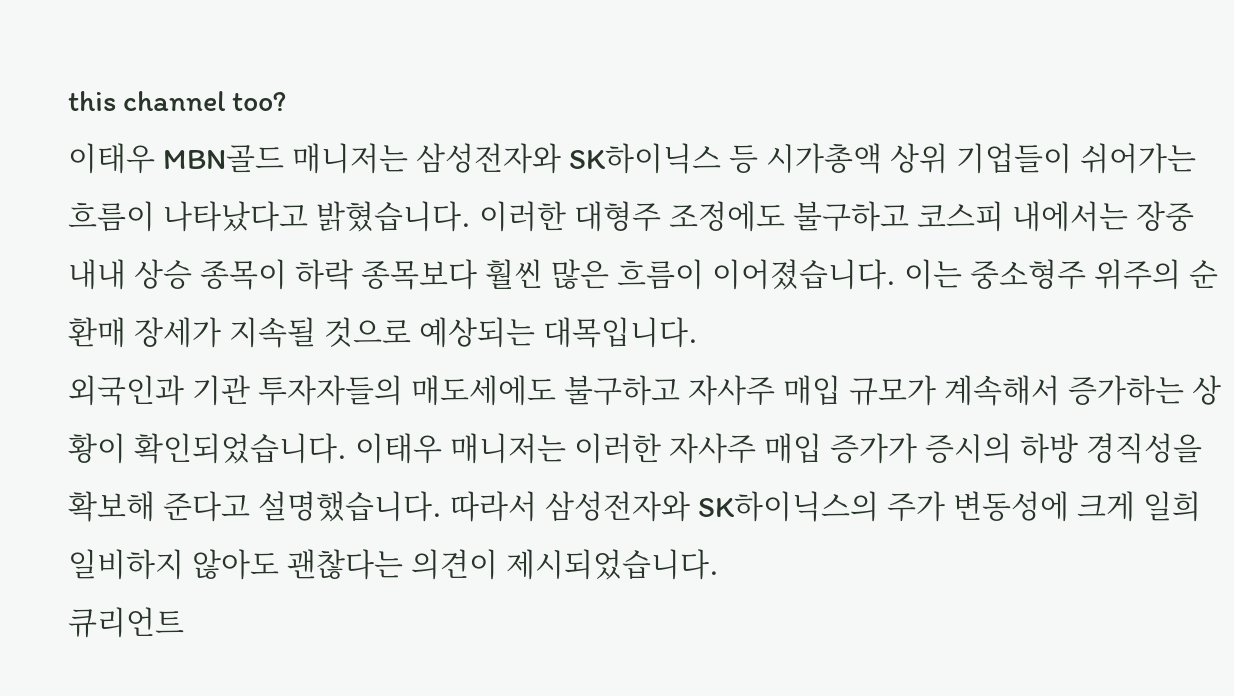this channel too?
이태우 MBN골드 매니저는 삼성전자와 SK하이닉스 등 시가총액 상위 기업들이 쉬어가는 흐름이 나타났다고 밝혔습니다. 이러한 대형주 조정에도 불구하고 코스피 내에서는 장중 내내 상승 종목이 하락 종목보다 훨씬 많은 흐름이 이어졌습니다. 이는 중소형주 위주의 순환매 장세가 지속될 것으로 예상되는 대목입니다.
외국인과 기관 투자자들의 매도세에도 불구하고 자사주 매입 규모가 계속해서 증가하는 상황이 확인되었습니다. 이태우 매니저는 이러한 자사주 매입 증가가 증시의 하방 경직성을 확보해 준다고 설명했습니다. 따라서 삼성전자와 SK하이닉스의 주가 변동성에 크게 일희일비하지 않아도 괜찮다는 의견이 제시되었습니다.
큐리언트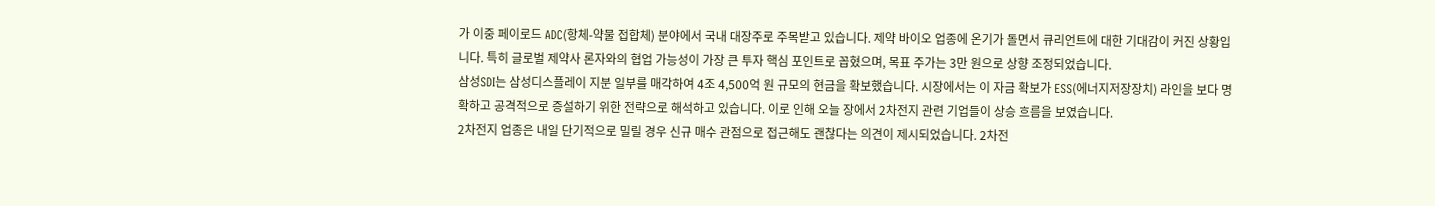가 이중 페이로드 ADC(항체-약물 접합체) 분야에서 국내 대장주로 주목받고 있습니다. 제약 바이오 업종에 온기가 돌면서 큐리언트에 대한 기대감이 커진 상황입니다. 특히 글로벌 제약사 론자와의 협업 가능성이 가장 큰 투자 핵심 포인트로 꼽혔으며, 목표 주가는 3만 원으로 상향 조정되었습니다.
삼성SDI는 삼성디스플레이 지분 일부를 매각하여 4조 4,500억 원 규모의 현금을 확보했습니다. 시장에서는 이 자금 확보가 ESS(에너지저장장치) 라인을 보다 명확하고 공격적으로 증설하기 위한 전략으로 해석하고 있습니다. 이로 인해 오늘 장에서 2차전지 관련 기업들이 상승 흐름을 보였습니다.
2차전지 업종은 내일 단기적으로 밀릴 경우 신규 매수 관점으로 접근해도 괜찮다는 의견이 제시되었습니다. 2차전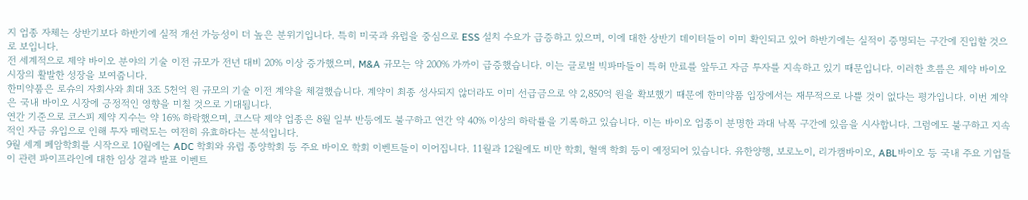지 업종 자체는 상반기보다 하반기에 실적 개선 가능성이 더 높은 분위기입니다. 특히 미국과 유럽을 중심으로 ESS 설치 수요가 급증하고 있으며, 이에 대한 상반기 데이터들이 이미 확인되고 있어 하반기에는 실적이 증명되는 구간에 진입할 것으로 보입니다.
전 세계적으로 제약 바이오 분야의 기술 이전 규모가 전년 대비 20% 이상 증가했으며, M&A 규모는 약 200% 가까이 급증했습니다. 이는 글로벌 빅파마들이 특허 만료를 앞두고 자금 투자를 지속하고 있기 때문입니다. 이러한 흐름은 제약 바이오 시장의 활발한 성장을 보여줍니다.
한미약품은 로슈의 자회사와 최대 3조 5천억 원 규모의 기술 이전 계약을 체결했습니다. 계약이 최종 성사되지 않더라도 이미 선급금으로 약 2,850억 원을 확보했기 때문에 한미약품 입장에서는 재무적으로 나쁠 것이 없다는 평가입니다. 이번 계약은 국내 바이오 시장에 긍정적인 영향을 미칠 것으로 기대됩니다.
연간 기준으로 코스피 제약 지수는 약 16% 하락했으며, 코스닥 제약 업종은 8월 일부 반등에도 불구하고 연간 약 40% 이상의 하락률을 기록하고 있습니다. 이는 바이오 업종이 분명한 과대 낙폭 구간에 있음을 시사합니다. 그럼에도 불구하고 지속적인 자금 유입으로 인해 투자 매력도는 여전히 유효하다는 분석입니다.
9월 세계 폐암학회를 시작으로 10월에는 ADC 학회와 유럽 종양학회 등 주요 바이오 학회 이벤트들이 이어집니다. 11월과 12월에도 비만 학회, 혈액 학회 등이 예정되어 있습니다. 유한양행, 보로노이, 리가캠바이오, ABL바이오 등 국내 주요 기업들이 관련 파이프라인에 대한 임상 결과 발표 이벤트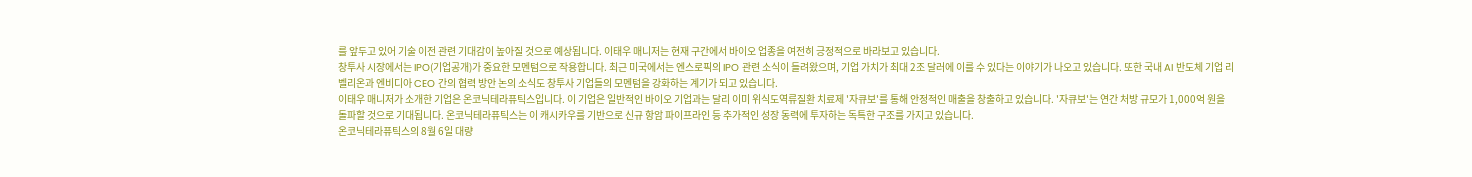를 앞두고 있어 기술 이전 관련 기대감이 높아질 것으로 예상됩니다. 이태우 매니저는 현재 구간에서 바이오 업종을 여전히 긍정적으로 바라보고 있습니다.
창투사 시장에서는 IPO(기업공개)가 중요한 모멘텀으로 작용합니다. 최근 미국에서는 엔스로픽의 IPO 관련 소식이 들려왔으며, 기업 가치가 최대 2조 달러에 이를 수 있다는 이야기가 나오고 있습니다. 또한 국내 AI 반도체 기업 리벨리온과 엔비디아 CEO 간의 협력 방안 논의 소식도 창투사 기업들의 모멘텀을 강화하는 계기가 되고 있습니다.
이태우 매니저가 소개한 기업은 온코닉테라퓨틱스입니다. 이 기업은 일반적인 바이오 기업과는 달리 이미 위식도역류질환 치료제 '자큐보'를 통해 안정적인 매출을 창출하고 있습니다. '자큐보'는 연간 처방 규모가 1,000억 원을 돌파할 것으로 기대됩니다. 온코닉테라퓨틱스는 이 캐시카우를 기반으로 신규 항암 파이프라인 등 추가적인 성장 동력에 투자하는 독특한 구조를 가지고 있습니다.
온코닉테라퓨틱스의 8월 6일 대량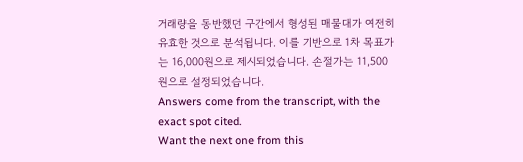거래량을 동반했던 구간에서 형성된 매물대가 여전히 유효한 것으로 분석됩니다. 이를 기반으로 1차 목표가는 16,000원으로 제시되었습니다. 손절가는 11,500원으로 설정되었습니다.
Answers come from the transcript, with the exact spot cited.
Want the next one from this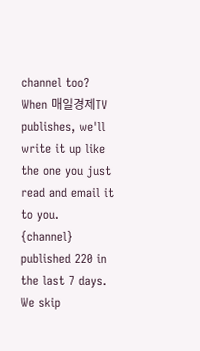channel too?
When 매일경제TV publishes, we'll write it up like the one you just read and email it to you.
{channel} published 220 in the last 7 days.
We skip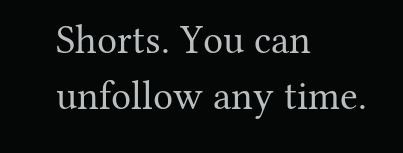Shorts. You can unfollow any time.